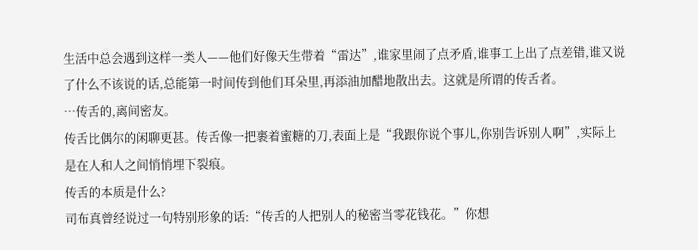生活中总会遇到这样一类人——他们好像天生带着“雷达”,谁家里闹了点矛盾,谁事工上出了点差错,谁又说了什么不该说的话,总能第一时间传到他们耳朵里,再添油加醋地散出去。这就是所谓的传舌者。
…传舌的,离间密友。
传舌比偶尔的闲聊更甚。传舌像一把裹着蜜糖的刀,表面上是“我跟你说个事儿,你别告诉别人啊”,实际上是在人和人之间悄悄埋下裂痕。
传舌的本质是什么?
司布真曾经说过一句特别形象的话:“传舌的人把别人的秘密当零花钱花。”你想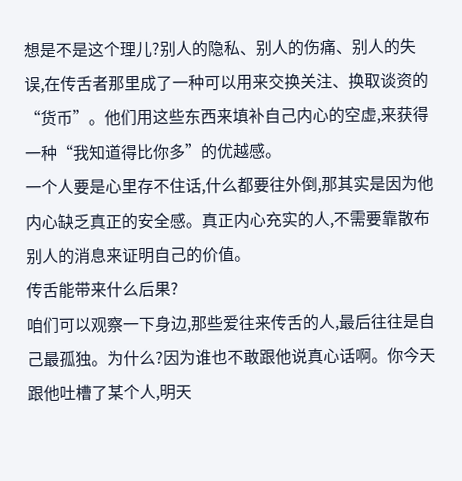想是不是这个理儿?别人的隐私、别人的伤痛、别人的失误,在传舌者那里成了一种可以用来交换关注、换取谈资的“货币”。他们用这些东西来填补自己内心的空虚,来获得一种“我知道得比你多”的优越感。
一个人要是心里存不住话,什么都要往外倒,那其实是因为他内心缺乏真正的安全感。真正内心充实的人,不需要靠散布别人的消息来证明自己的价值。
传舌能带来什么后果?
咱们可以观察一下身边,那些爱往来传舌的人,最后往往是自己最孤独。为什么?因为谁也不敢跟他说真心话啊。你今天跟他吐槽了某个人,明天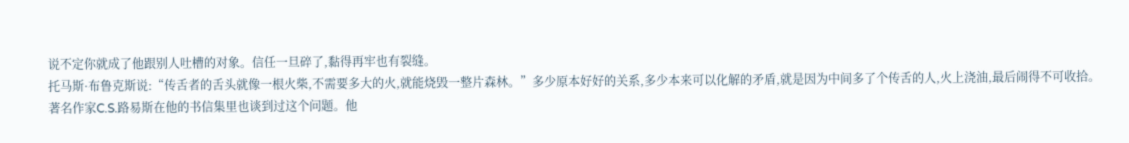说不定你就成了他跟别人吐槽的对象。信任一旦碎了,黏得再牢也有裂缝。
托马斯·布鲁克斯说:“传舌者的舌头就像一根火柴,不需要多大的火,就能烧毁一整片森林。”多少原本好好的关系,多少本来可以化解的矛盾,就是因为中间多了个传舌的人,火上浇油,最后闹得不可收拾。
著名作家C.S.路易斯在他的书信集里也谈到过这个问题。他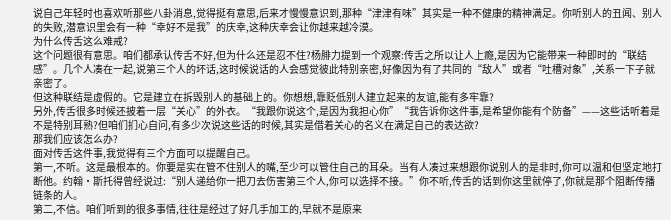说自己年轻时也喜欢听那些八卦消息,觉得挺有意思,后来才慢慢意识到,那种“津津有味”其实是一种不健康的精神满足。你听别人的丑闻、别人的失败,潜意识里会有一种“幸好不是我”的庆幸,这种庆幸会让你越来越冷漠。
为什么传舌这么难戒?
这个问题很有意思。咱们都承认传舌不好,但为什么还是忍不住?杨腓力提到一个观察:传舌之所以让人上瘾,是因为它能带来一种即时的“联结感”。几个人凑在一起,说第三个人的坏话,这时候说话的人会感觉彼此特别亲密,好像因为有了共同的“敌人”或者“吐槽对象”,关系一下子就亲密了。
但这种联结是虚假的。它是建立在拆毁别人的基础上的。你想想,靠贬低别人建立起来的友谊,能有多牢靠?
另外,传舌很多时候还披着一层“关心”的外衣。“我跟你说这个,是因为我担心你”“我告诉你这件事,是希望你能有个防备”——这些话听着是不是特别耳熟?但咱们扪心自问,有多少次说这些话的时候,其实是借着关心的名义在满足自己的表达欲?
那我们应该怎么办?
面对传舌这件事,我觉得有三个方面可以提醒自己。
第一,不听。这是最根本的。你要是实在管不住别人的嘴,至少可以管住自己的耳朵。当有人凑过来想跟你说别人的是非时,你可以温和但坚定地打断他。约翰·斯托得曾经说过:“别人递给你一把刀去伤害第三个人,你可以选择不接。”你不听,传舌的话到你这里就停了,你就是那个阻断传播链条的人。
第二,不信。咱们听到的很多事情,往往是经过了好几手加工的,早就不是原来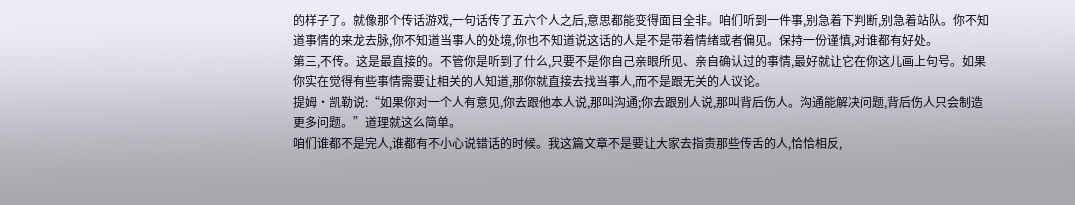的样子了。就像那个传话游戏,一句话传了五六个人之后,意思都能变得面目全非。咱们听到一件事,别急着下判断,别急着站队。你不知道事情的来龙去脉,你不知道当事人的处境,你也不知道说这话的人是不是带着情绪或者偏见。保持一份谨慎,对谁都有好处。
第三,不传。这是最直接的。不管你是听到了什么,只要不是你自己亲眼所见、亲自确认过的事情,最好就让它在你这儿画上句号。如果你实在觉得有些事情需要让相关的人知道,那你就直接去找当事人,而不是跟无关的人议论。
提姆·凯勒说:“如果你对一个人有意见,你去跟他本人说,那叫沟通;你去跟别人说,那叫背后伤人。沟通能解决问题,背后伤人只会制造更多问题。”道理就这么简单。
咱们谁都不是完人,谁都有不小心说错话的时候。我这篇文章不是要让大家去指责那些传舌的人,恰恰相反,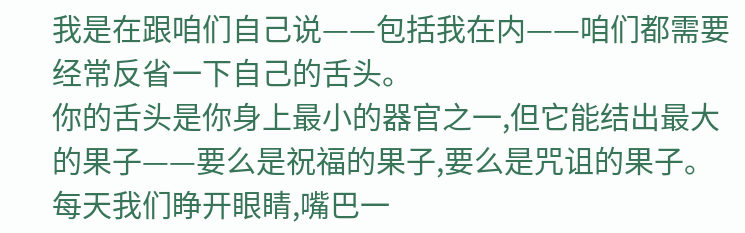我是在跟咱们自己说——包括我在内——咱们都需要经常反省一下自己的舌头。
你的舌头是你身上最小的器官之一,但它能结出最大的果子——要么是祝福的果子,要么是咒诅的果子。每天我们睁开眼睛,嘴巴一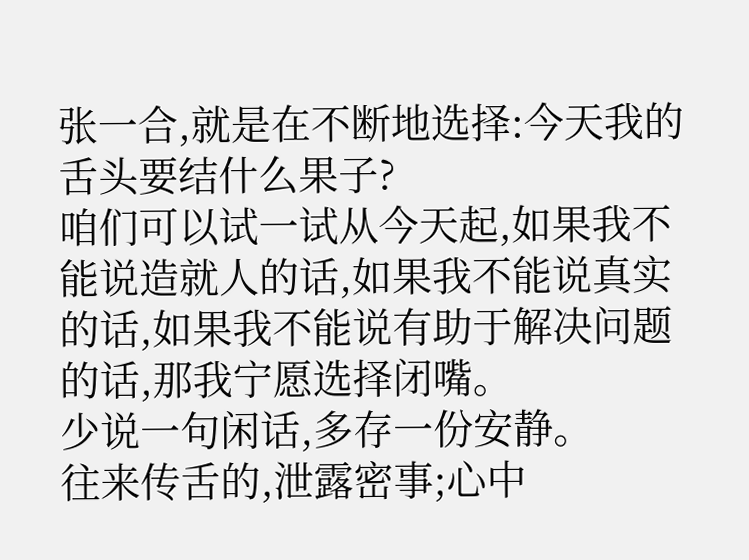张一合,就是在不断地选择:今天我的舌头要结什么果子?
咱们可以试一试从今天起,如果我不能说造就人的话,如果我不能说真实的话,如果我不能说有助于解决问题的话,那我宁愿选择闭嘴。
少说一句闲话,多存一份安静。
往来传舌的,泄露密事;心中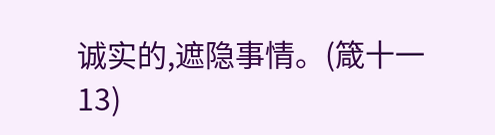诚实的,遮隐事情。(箴十一13)